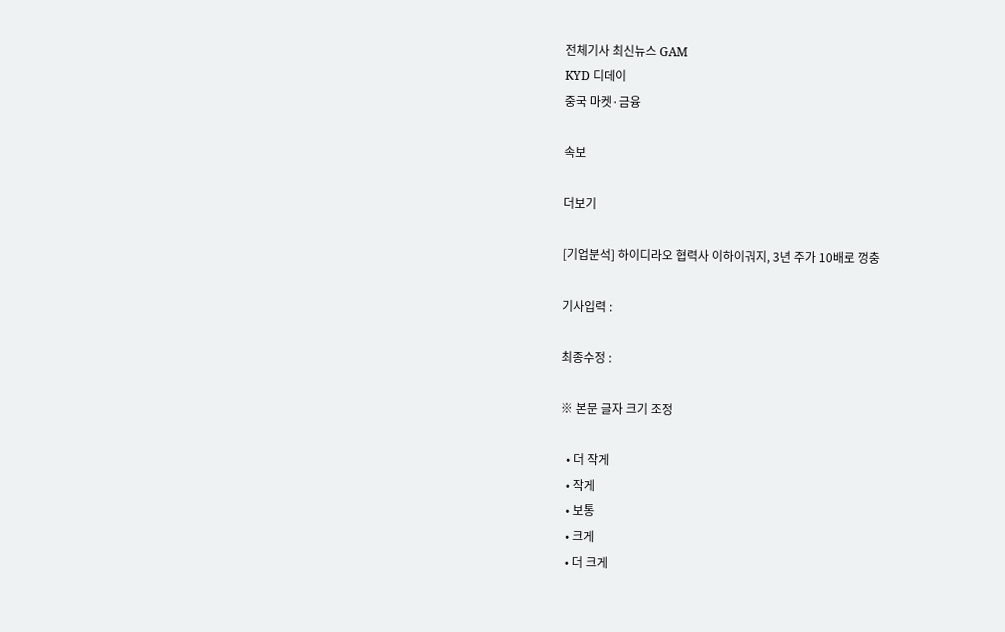전체기사 최신뉴스 GAM
KYD 디데이
중국 마켓·금융

속보

더보기

[기업분석] 하이디라오 협력사 이하이궈지, 3년 주가 10배로 껑충

기사입력 :

최종수정 :

※ 본문 글자 크기 조정

  • 더 작게
  • 작게
  • 보통
  • 크게
  • 더 크게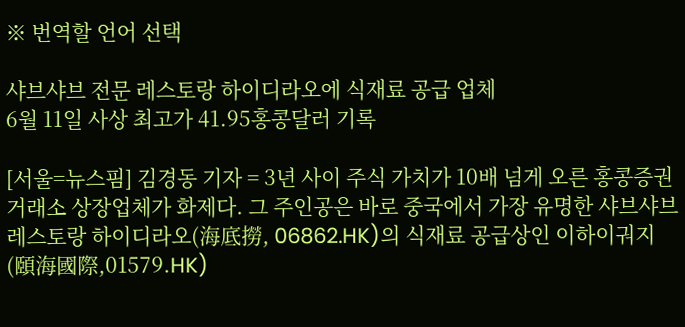※ 번역할 언어 선택

샤브샤브 전문 레스토랑 하이디라오에 식재료 공급 업체
6월 11일 사상 최고가 41.95홍콩달러 기록

[서울=뉴스핌] 김경동 기자 = 3년 사이 주식 가치가 10배 넘게 오른 홍콩증권거래소 상장업체가 화제다. 그 주인공은 바로 중국에서 가장 유명한 샤브샤브 레스토랑 하이디라오(海底撈, 06862.HK)의 식재료 공급상인 이하이궈지(頤海國際,01579.HK)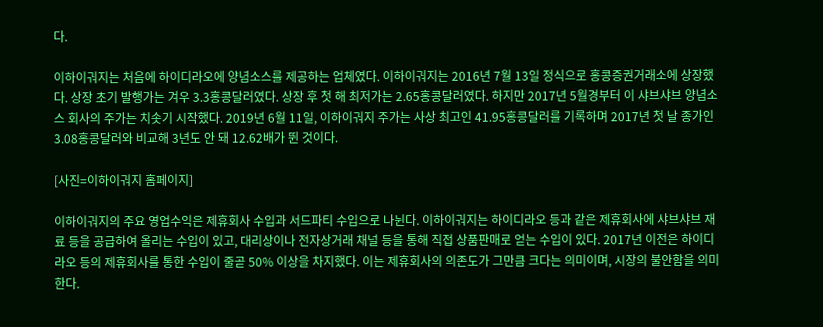다.

이하이궈지는 처음에 하이디라오에 양념소스를 제공하는 업체였다. 이하이궈지는 2016년 7월 13일 정식으로 홍콩증권거래소에 상장했다. 상장 초기 발행가는 겨우 3.3홍콩달러였다. 상장 후 첫 해 최저가는 2.65홍콩달러였다. 하지만 2017년 5월경부터 이 샤브샤브 양념소스 회사의 주가는 치솟기 시작했다. 2019년 6월 11일, 이하이궈지 주가는 사상 최고인 41.95홍콩달러를 기록하며 2017년 첫 날 종가인 3.08홍콩달러와 비교해 3년도 안 돼 12.62배가 뛴 것이다.

[사진=이하이궈지 홈페이지]

이하이궈지의 주요 영업수익은 제휴회사 수입과 서드파티 수입으로 나뉜다. 이하이궈지는 하이디라오 등과 같은 제휴회사에 샤브샤브 재료 등을 공급하여 올리는 수입이 있고, 대리상이나 전자상거래 채널 등을 통해 직접 상품판매로 얻는 수입이 있다. 2017년 이전은 하이디라오 등의 제휴회사를 통한 수입이 줄곧 50% 이상을 차지했다. 이는 제휴회사의 의존도가 그만큼 크다는 의미이며, 시장의 불안함을 의미한다.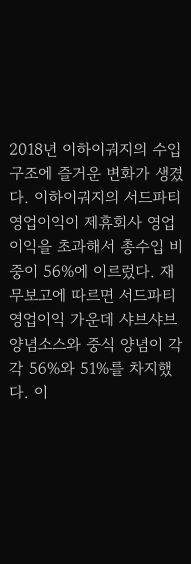2018년 이하이궈지의 수입구조에 즐거운 변화가 생겼다. 이하이궈지의 서드파티 영업이익이 제휴회사 영업이익을 초과해서 총수입 비중이 56%에 이르렀다. 재무보고에 따르면 서드파티 영업이익 가운데 샤브샤브 양념소스와 중식 양념이 각각 56%와 51%를 차지했다. 이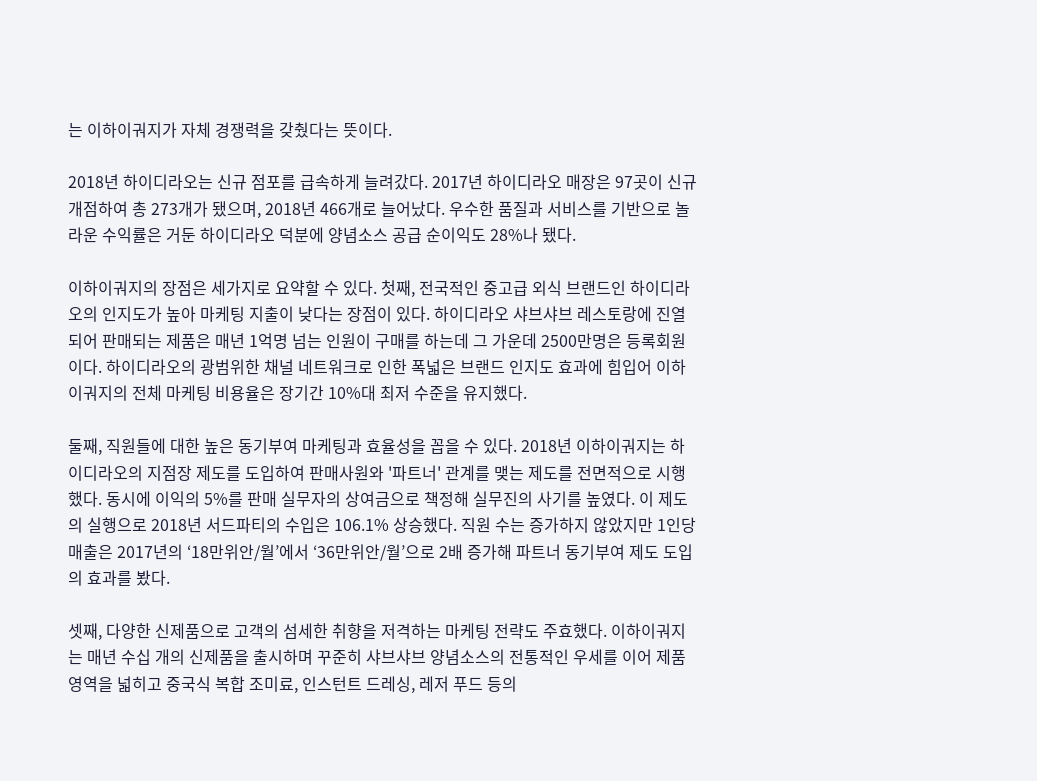는 이하이궈지가 자체 경쟁력을 갖췄다는 뜻이다.

2018년 하이디라오는 신규 점포를 급속하게 늘려갔다. 2017년 하이디라오 매장은 97곳이 신규 개점하여 총 273개가 됐으며, 2018년 466개로 늘어났다. 우수한 품질과 서비스를 기반으로 놀라운 수익률은 거둔 하이디라오 덕분에 양념소스 공급 순이익도 28%나 됐다.

이하이궈지의 장점은 세가지로 요약할 수 있다. 첫째, 전국적인 중고급 외식 브랜드인 하이디라오의 인지도가 높아 마케팅 지출이 낮다는 장점이 있다. 하이디라오 샤브샤브 레스토랑에 진열되어 판매되는 제품은 매년 1억명 넘는 인원이 구매를 하는데 그 가운데 2500만명은 등록회원이다. 하이디라오의 광범위한 채널 네트워크로 인한 폭넓은 브랜드 인지도 효과에 힘입어 이하이궈지의 전체 마케팅 비용율은 장기간 10%대 최저 수준을 유지했다.

둘째, 직원들에 대한 높은 동기부여 마케팅과 효율성을 꼽을 수 있다. 2018년 이하이궈지는 하이디라오의 지점장 제도를 도입하여 판매사원와 '파트너' 관계를 맺는 제도를 전면적으로 시행했다. 동시에 이익의 5%를 판매 실무자의 상여금으로 책정해 실무진의 사기를 높였다. 이 제도의 실행으로 2018년 서드파티의 수입은 106.1% 상승했다. 직원 수는 증가하지 않았지만 1인당 매출은 2017년의 ‘18만위안/월’에서 ‘36만위안/월’으로 2배 증가해 파트너 동기부여 제도 도입의 효과를 봤다.

셋째, 다양한 신제품으로 고객의 섬세한 취향을 저격하는 마케팅 전략도 주효했다. 이하이궈지는 매년 수십 개의 신제품을 출시하며 꾸준히 샤브샤브 양념소스의 전통적인 우세를 이어 제품 영역을 넓히고 중국식 복합 조미료, 인스턴트 드레싱, 레저 푸드 등의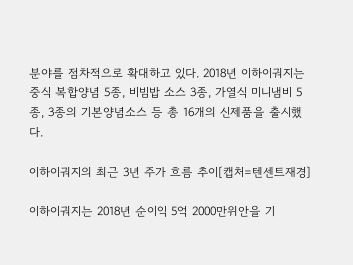분야를 점차적으로 확대하고 있다. 2018년 이하이궈지는 중식 복합양념 5종, 비빔밥 소스 3종, 가열식 미니냄비 5종, 3종의 기본양념소스 등 총 16개의 신제품을 출시했다.

이하이궈지의 최근 3년 주가 흐름 추이[캡처=텐센트재경]

이하이궈지는 2018년 순이익 5억 2000만위안을 기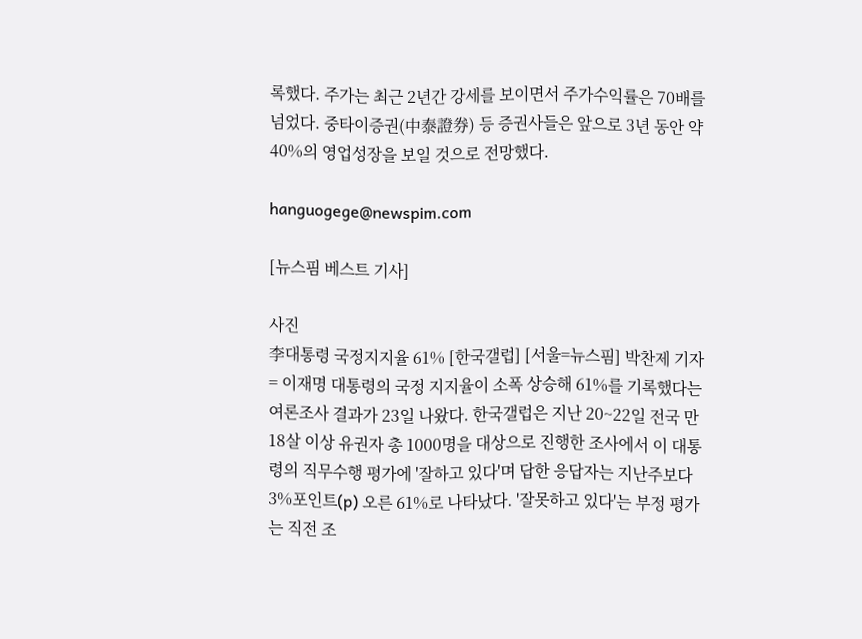록했다. 주가는 최근 2년간 강세를 보이면서 주가수익률은 70배를 넘었다. 중타이증권(中泰證券) 등 증권사들은 앞으로 3년 동안 약 40%의 영업성장을 보일 것으로 전망했다.

hanguogege@newspim.com

[뉴스핌 베스트 기사]

사진
李대통령 국정지지율 61% [한국갤럽] [서울=뉴스핌] 박찬제 기자 = 이재명 대통령의 국정 지지율이 소폭 상승해 61%를 기록했다는 여론조사 결과가 23일 나왔다. 한국갤럽은 지난 20~22일 전국 만 18살 이상 유권자 총 1000명을 대상으로 진행한 조사에서 이 대통령의 직무수행 평가에 '잘하고 있다'며 답한 응답자는 지난주보다 3%포인트(p) 오른 61%로 나타났다. '잘못하고 있다'는 부정 평가는 직전 조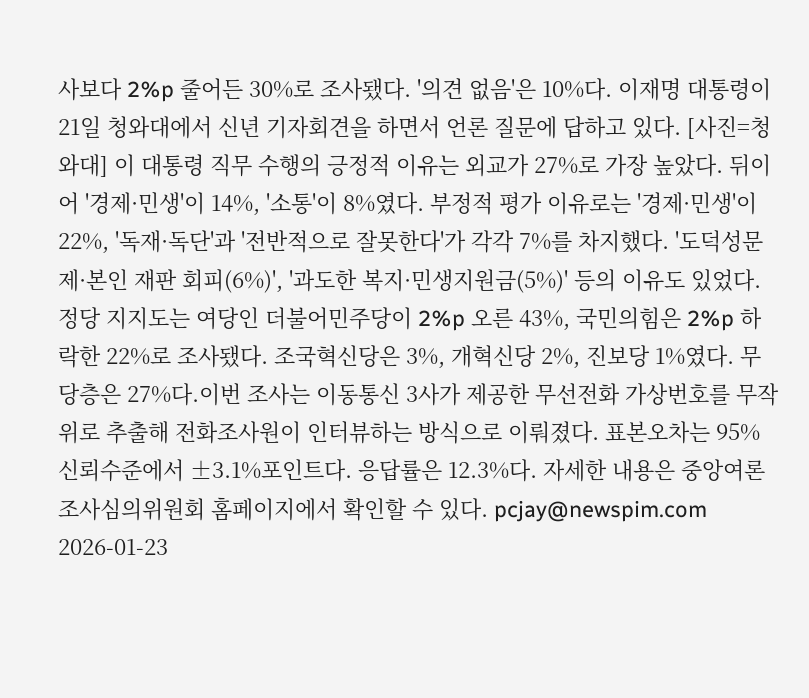사보다 2%p 줄어든 30%로 조사됐다. '의견 없음'은 10%다. 이재명 대통령이 21일 청와대에서 신년 기자회견을 하면서 언론 질문에 답하고 있다. [사진=청와대] 이 대통령 직무 수행의 긍정적 이유는 외교가 27%로 가장 높았다. 뒤이어 '경제·민생'이 14%, '소통'이 8%였다. 부정적 평가 이유로는 '경제·민생'이 22%, '독재·독단'과 '전반적으로 잘못한다'가 각각 7%를 차지했다. '도덕성문제·본인 재판 회피(6%)', '과도한 복지·민생지원금(5%)' 등의 이유도 있었다. 정당 지지도는 여당인 더불어민주당이 2%p 오른 43%, 국민의힘은 2%p 하락한 22%로 조사됐다. 조국혁신당은 3%, 개혁신당 2%, 진보당 1%였다. 무당층은 27%다.이번 조사는 이동통신 3사가 제공한 무선전화 가상번호를 무작위로 추출해 전화조사원이 인터뷰하는 방식으로 이뤄졌다. 표본오차는 95% 신뢰수준에서 ±3.1%포인트다. 응답률은 12.3%다. 자세한 내용은 중앙여론조사심의위원회 홈페이지에서 확인할 수 있다. pcjay@newspim.com 2026-01-23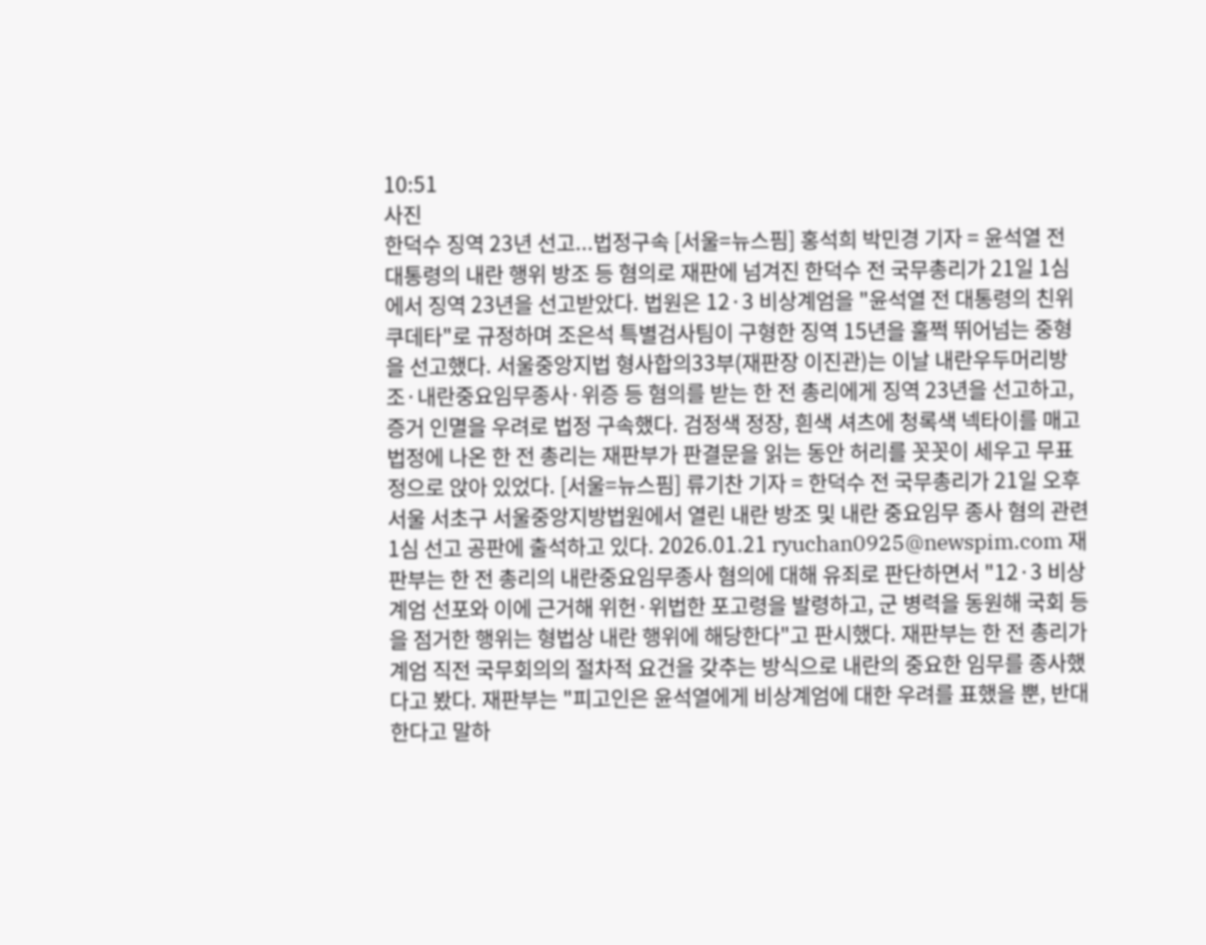10:51
사진
한덕수 징역 23년 선고...법정구속 [서울=뉴스핌] 홍석희 박민경 기자 = 윤석열 전 대통령의 내란 행위 방조 등 혐의로 재판에 넘겨진 한덕수 전 국무총리가 21일 1심에서 징역 23년을 선고받았다. 법원은 12·3 비상계엄을 "윤석열 전 대통령의 친위 쿠데타"로 규정하며 조은석 특별검사팀이 구형한 징역 15년을 훌쩍 뛰어넘는 중형을 선고했다. 서울중앙지법 형사합의33부(재판장 이진관)는 이날 내란우두머리방조·내란중요임무종사·위증 등 혐의를 받는 한 전 총리에게 징역 23년을 선고하고, 증거 인멸을 우려로 법정 구속했다. 검정색 정장, 흰색 셔츠에 청록색 넥타이를 매고 법정에 나온 한 전 총리는 재판부가 판결문을 읽는 동안 허리를 꼿꼿이 세우고 무표정으로 앉아 있었다. [서울=뉴스핌] 류기찬 기자 = 한덕수 전 국무총리가 21일 오후 서울 서초구 서울중앙지방법원에서 열린 내란 방조 및 내란 중요임무 종사 혐의 관련 1심 선고 공판에 출석하고 있다. 2026.01.21 ryuchan0925@newspim.com 재판부는 한 전 총리의 내란중요임무종사 혐의에 대해 유죄로 판단하면서 "12·3 비상계엄 선포와 이에 근거해 위헌·위법한 포고령을 발령하고, 군 병력을 동원해 국회 등을 점거한 행위는 형법상 내란 행위에 해당한다"고 판시했다. 재판부는 한 전 총리가 계엄 직전 국무회의의 절차적 요건을 갖추는 방식으로 내란의 중요한 임무를 종사했다고 봤다. 재판부는 "피고인은 윤석열에게 비상계엄에 대한 우려를 표했을 뿐, 반대한다고 말하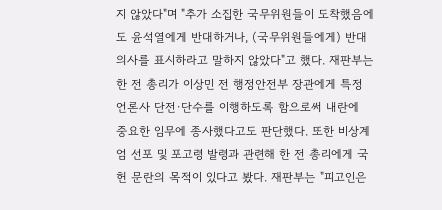지 않았다"며 "추가 소집한 국무위원들이 도착했음에도 윤석열에게 반대하거나, (국무위원들에게) 반대 의사를 표시하라고 말하지 않았다"고 했다. 재판부는 한 전 총리가 이상민 전 행정안전부 장관에게 특정 언론사 단전·단수를 이행하도록 함으로써 내란에 중요한 임무에 종사했다고도 판단했다. 또한 비상계엄 선포 및 포고령 발령과 관련해 한 전 총리에게 국헌 문란의 목적이 있다고 봤다. 재판부는 "피고인은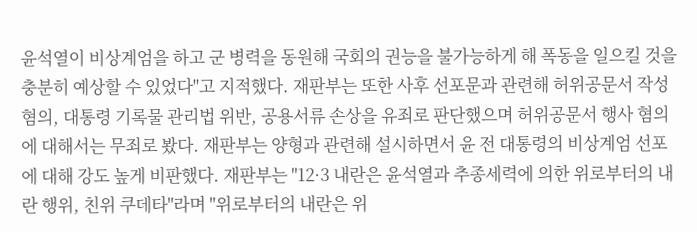윤석열이 비상계엄을 하고 군 병력을 동원해 국회의 권능을 불가능하게 해 폭동을 일으킬 것을 충분히 예상할 수 있었다"고 지적했다. 재판부는 또한 사후 선포문과 관련해 허위공문서 작성 혐의, 대통령 기록물 관리법 위반, 공용서류 손상을 유죄로 판단했으며 허위공문서 행사 혐의에 대해서는 무죄로 봤다. 재판부는 양형과 관련해 설시하면서 윤 전 대통령의 비상계엄 선포에 대해 강도 높게 비판했다. 재판부는 "12·3 내란은 윤석열과 추종세력에 의한 위로부터의 내란 행위, 친위 쿠데타"라며 "위로부터의 내란은 위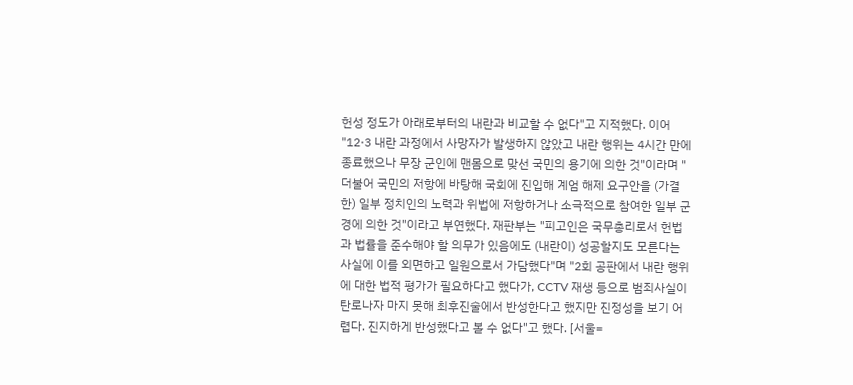헌성 정도가 아래로부터의 내란과 비교할 수 없다"고 지적했다. 이어 "12·3 내란 과정에서 사망자가 발생하지 않았고 내란 행위는 4시간 만에 종료했으나 무장 군인에 맨몸으로 맞선 국민의 용기에 의한 것"이라며 "더불어 국민의 저항에 바탕해 국회에 진입해 계엄 해제 요구안을 (가결한) 일부 정치인의 노력과 위법에 저항하거나 소극적으로 참여한 일부 군경에 의한 것"이라고 부연했다. 재판부는 "피고인은 국무총리로서 헌법과 법률을 준수해야 할 의무가 있음에도 (내란이) 성공할지도 모른다는 사실에 이를 외면하고 일원으로서 가담했다"며 "2회 공판에서 내란 행위에 대한 법적 평가가 필요하다고 했다가, CCTV 재생 등으로 범죄사실이 탄로나자 마지 못해 최후진술에서 반성한다고 했지만 진정성을 보기 어렵다. 진지하게 반성했다고 볼 수 없다"고 했다. [서울=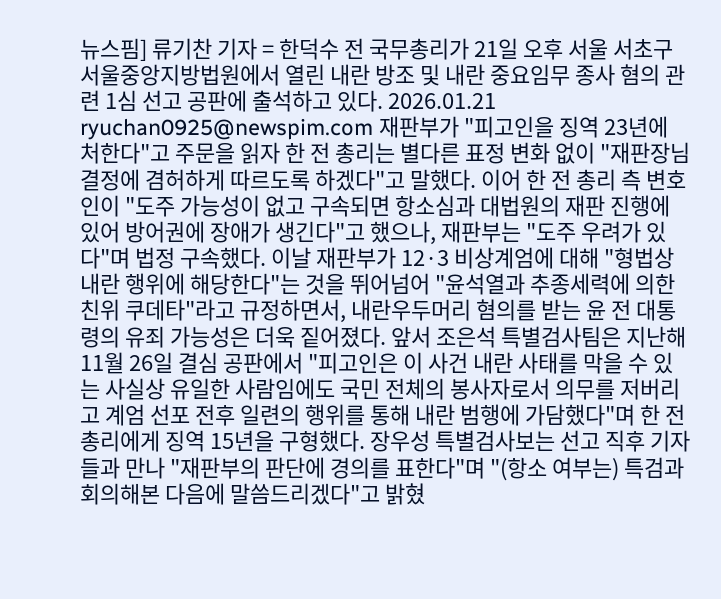뉴스핌] 류기찬 기자 = 한덕수 전 국무총리가 21일 오후 서울 서초구 서울중앙지방법원에서 열린 내란 방조 및 내란 중요임무 종사 혐의 관련 1심 선고 공판에 출석하고 있다. 2026.01.21 ryuchan0925@newspim.com 재판부가 "피고인을 징역 23년에 처한다"고 주문을 읽자 한 전 총리는 별다른 표정 변화 없이 "재판장님 결정에 겸허하게 따르도록 하겠다"고 말했다. 이어 한 전 총리 측 변호인이 "도주 가능성이 없고 구속되면 항소심과 대법원의 재판 진행에 있어 방어권에 장애가 생긴다"고 했으나, 재판부는 "도주 우려가 있다"며 법정 구속했다. 이날 재판부가 12·3 비상계엄에 대해 "형법상 내란 행위에 해당한다"는 것을 뛰어넘어 "윤석열과 추종세력에 의한 친위 쿠데타"라고 규정하면서, 내란우두머리 혐의를 받는 윤 전 대통령의 유죄 가능성은 더욱 짙어졌다. 앞서 조은석 특별검사팀은 지난해 11월 26일 결심 공판에서 "피고인은 이 사건 내란 사태를 막을 수 있는 사실상 유일한 사람임에도 국민 전체의 봉사자로서 의무를 저버리고 계엄 선포 전후 일련의 행위를 통해 내란 범행에 가담했다"며 한 전 총리에게 징역 15년을 구형했다. 장우성 특별검사보는 선고 직후 기자들과 만나 "재판부의 판단에 경의를 표한다"며 "(항소 여부는) 특검과 회의해본 다음에 말씀드리겠다"고 밝혔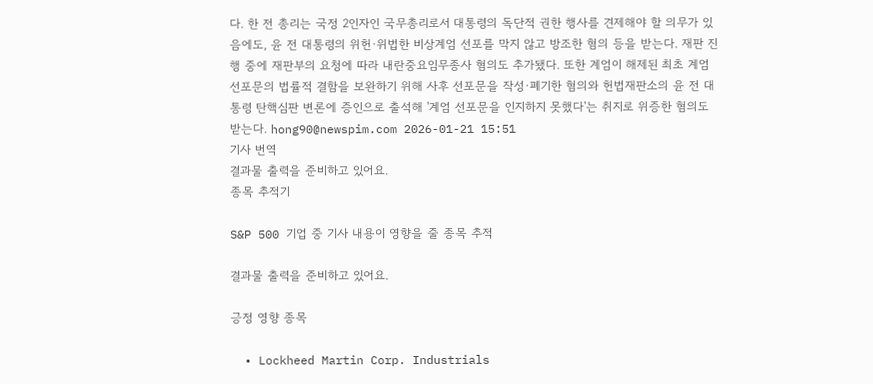다. 한 전 총리는 국정 2인자인 국무총리로서 대통령의 독단적 권한 행사를 견제해야 할 의무가 있음에도, 윤 전 대통령의 위헌·위법한 비상계엄 선포를 막지 않고 방조한 혐의 등을 받는다. 재판 진행 중에 재판부의 요청에 따라 내란중요임무종사 혐의도 추가됐다. 또한 계엄이 해제된 최초 계엄 선포문의 법률적 결함을 보완하기 위해 사후 선포문을 작성·폐기한 혐의와 헌법재판소의 윤 전 대통령 탄핵심판 변론에 증인으로 출석해 '계엄 선포문을 인지하지 못했다'는 취지로 위증한 혐의도 받는다. hong90@newspim.com 2026-01-21 15:51
기사 번역
결과물 출력을 준비하고 있어요.
종목 추적기

S&P 500 기업 중 기사 내용이 영향을 줄 종목 추적

결과물 출력을 준비하고 있어요.

긍정 영향 종목

  • Lockheed Martin Corp. Industrials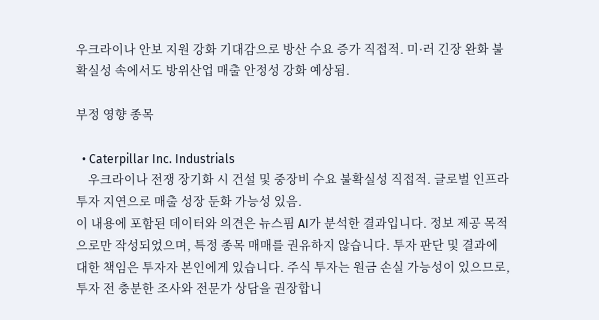우크라이나 안보 지원 강화 기대감으로 방산 수요 증가 직접적. 미·러 긴장 완화 불확실성 속에서도 방위산업 매출 안정성 강화 예상됨.

부정 영향 종목

  • Caterpillar Inc. Industrials
    우크라이나 전쟁 장기화 시 건설 및 중장비 수요 불확실성 직접적. 글로벌 인프라 투자 지연으로 매출 성장 둔화 가능성 있음.
이 내용에 포함된 데이터와 의견은 뉴스핌 AI가 분석한 결과입니다. 정보 제공 목적으로만 작성되었으며, 특정 종목 매매를 권유하지 않습니다. 투자 판단 및 결과에 대한 책임은 투자자 본인에게 있습니다. 주식 투자는 원금 손실 가능성이 있으므로, 투자 전 충분한 조사와 전문가 상담을 권장합니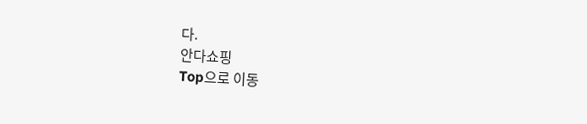다.
안다쇼핑
Top으로 이동